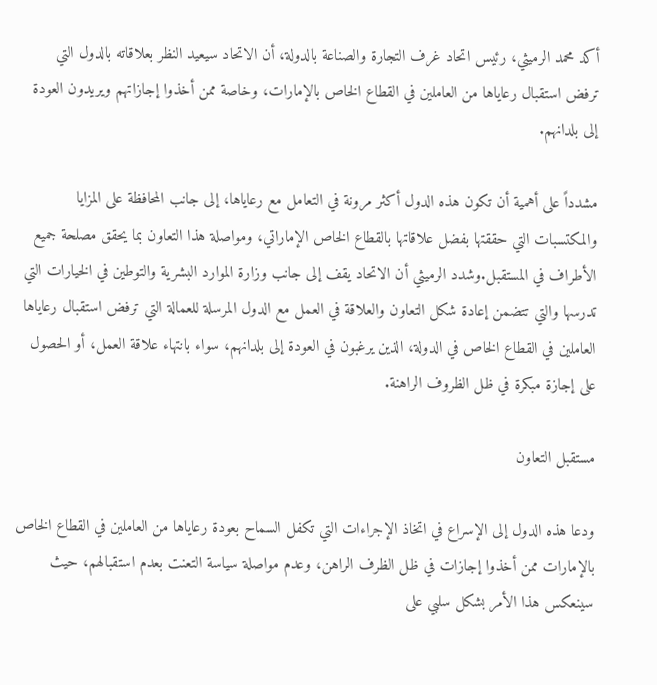أكد محمد الرميثي، رئيس اتحاد غرف التجارة والصناعة بالدولة، أن الاتحاد سيعيد النظر بعلاقاته بالدول التي ترفض استقبال رعاياها من العاملين في القطاع الخاص بالإمارات، وخاصة ممن أخذوا إجازاتهم ويريدون العودة إلى بلدانهم.

مشدداً على أهمية أن تكون هذه الدول أكثر مرونة في التعامل مع رعاياها، إلى جانب المحافظة على المزايا والمكتسبات التي حققتها بفضل علاقاتها بالقطاع الخاص الإماراتي، ومواصلة هذا التعاون بما يحقق مصلحة جميع الأطراف في المستقبل.وشدد الرميثي أن الاتحاد يقف إلى جانب وزارة الموارد البشرية والتوطين في الخيارات التي تدرسها والتي تتضمن إعادة شكل التعاون والعلاقة في العمل مع الدول المرسلة للعمالة التي ترفض استقبال رعاياها العاملين في القطاع الخاص في الدولة، الذين يرغبون في العودة إلى بلدانهم، سواء بانتهاء علاقة العمل، أو الحصول على إجازة مبكرة في ظل الظروف الراهنة.

مستقبل التعاون

ودعا هذه الدول إلى الإسراع في اتخاذ الإجراءات التي تكفل السماح بعودة رعاياها من العاملين في القطاع الخاص بالإمارات ممن أخذوا إجازات في ظل الظرف الراهن، وعدم مواصلة سياسة التعنت بعدم استقبالهم، حيث سينعكس هذا الأمر بشكل سلبي على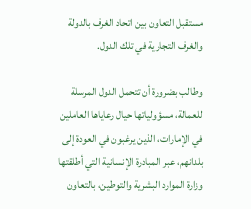مستقبل التعاون بين اتحاد الغرف بالدولة والغرف التجارية في تلك الدول.

وطالب بضرورة أن تتحمل الدول المرسلة للعمالة، مسؤولياتها حيال رعاياها العاملين في الإمارات، الذين يرغبون في العودة إلى بلدانهم، عبر المبادرة الإنسانية التي أطلقتها وزارة الموارد البشرية والتوطين، بالتعاون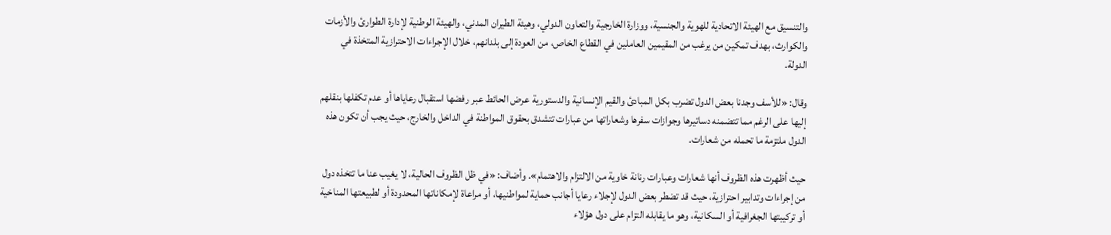والتنسيق مع الهيئة الاتحادية للهوية والجنسية، ووزارة الخارجية والتعاون الدولي، وهيئة الطيران المدني، والهيئة الوطنية لإدارة الطوارئ والأزمات والكوارث، بهدف تمكين من يرغب من المقيمين العاملين في القطاع الخاص، من العودة إلى بلدانهم، خلال الإجراءات الاحترازية المتخذة في الدولة.

وقال: «للأسف وجدنا بعض الدول تضرب بكل المبادئ والقيم الإنسانية والدستورية عرض الحائط عبر رفضها استقبال رعاياها أو عدم تكفلها بنقلهم إليها على الرغم مما تتضمنه دساتيرها وجوازات سفرها وشعاراتها من عبارات تتشدق بحقوق المواطنة في الداخل والخارج، حيث يجب أن تكون هذه الدول ملتزمة ما تحمله من شعارات.

حيث أظهرت هذه الظروف أنها شعارات وعبارات رنانة خاوية من الالتزام والاهتمام». وأضاف: «في ظل الظروف الحالية، لا يغيب عنا ما تتخذه دول من إجراءات وتدابير احترازية، حيث قد تضطر بعض الدول لإجلاء رعايا أجانب حماية لمواطنيها، أو مراعاة لإمكاناتها المحدودة أو لطبيعتها المناخية أو تركيبتها الجغرافية أو السكانية، وهو ما يقابله التزام على دول هؤلاء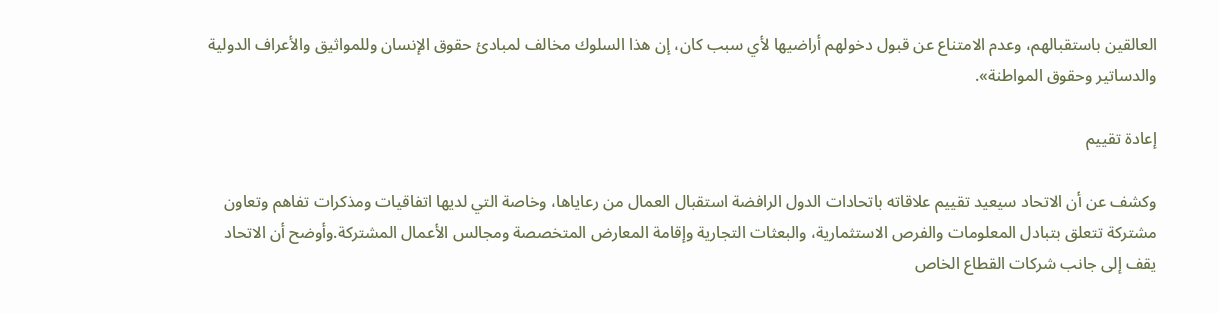العالقين باستقبالهم، وعدم الامتناع عن قبول دخولهم أراضيها لأي سبب كان، إن هذا السلوك مخالف لمبادئ حقوق الإنسان وللمواثيق والأعراف الدولية والدساتير وحقوق المواطنة».

إعادة تقييم

وكشف عن أن الاتحاد سيعيد تقييم علاقاته باتحادات الدول الرافضة استقبال العمال من رعاياها، وخاصة التي لديها اتفاقيات ومذكرات تفاهم وتعاون مشتركة تتعلق بتبادل المعلومات والفرص الاستثمارية، والبعثات التجارية وإقامة المعارض المتخصصة ومجالس الأعمال المشتركة.وأوضح أن الاتحاد يقف إلى جانب شركات القطاع الخاص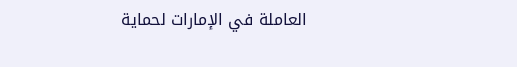العاملة في الإمارات لحماية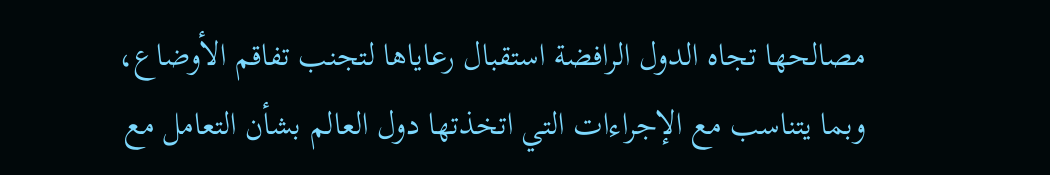مصالحها تجاه الدول الرافضة استقبال رعاياها لتجنب تفاقم الأوضاع، وبما يتناسب مع الإجراءات التي اتخذتها دول العالم بشأن التعامل مع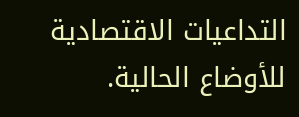التداعيات الاقتصادية للأوضاع الحالية.